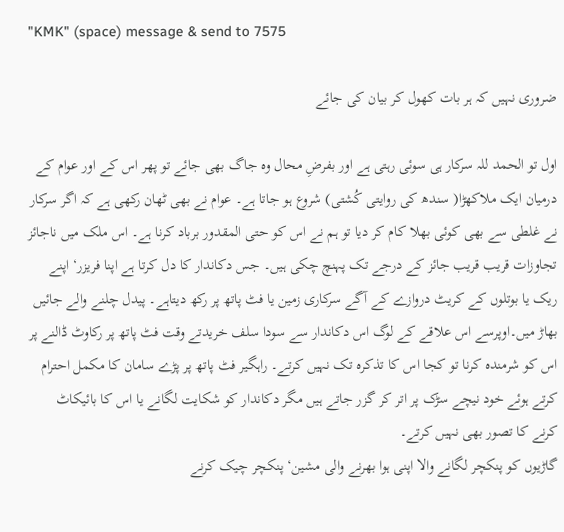"KMK" (space) message & send to 7575

ضروری نہیں کہ ہر بات کھول کر بیان کی جائے

اول تو الحمد للہ سرکار ہی سوئی رہتی ہے اور بفرضِ محال وہ جاگ بھی جائے تو پھر اس کے اور عوام کے درمیان ایک ملاکھڑا( سندھ کی روایتی کُشتی) شروع ہو جاتا ہے۔ عوام نے بھی ٹھان رکھی ہے کہ اگر سرکار نے غلطی سے بھی کوئی بھلا کام کر دیا تو ہم نے اس کو حتی المقدور برباد کرنا ہے۔ اس ملک میں ناجائز تجاوزات قریب قریب جائز کے درجے تک پہنچ چکی ہیں۔ جس دکاندار کا دل کرتا ہے اپنا فریزر‘ اپنے ریک یا بوتلوں کے کریٹ دروازے کے آگے سرکاری زمین یا فٹ پاتھ پر رکھ دیتاہے۔ پیدل چلنے والے جائیں بھاڑ میں۔اوپرسے اس علاقے کے لوگ اس دکاندار سے سودا سلف خریدتے وقت فٹ پاتھ پر رکاوٹ ڈالنے پر اس کو شرمندہ کرنا تو کجا اس کا تذکرہ تک نہیں کرتے۔ راہگیر فٹ پاتھ پر پڑے سامان کا مکمل احترام کرتے ہوئے خود نیچے سڑک پر اتر کر گزر جاتے ہیں مگر دکاندار کو شکایت لگانے یا اس کا بائیکاٹ کرنے کا تصور بھی نہیں کرتے۔
گاڑیوں کو پنکچر لگانے والا اپنی ہوا بھرنے والی مشین‘ پنکچر چیک کرنے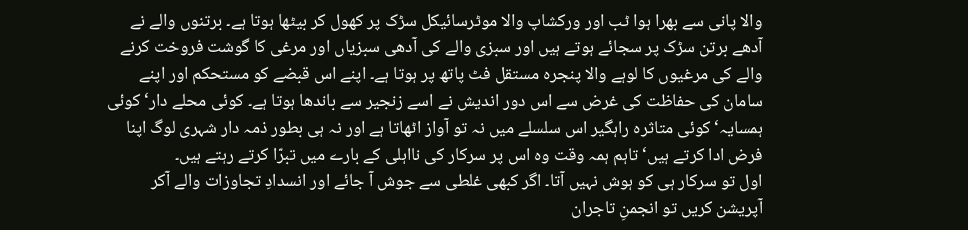والا پانی سے بھرا ہوا ٹب اور ورکشاپ والا موٹرسائیکل سڑک پر کھول کر بیٹھا ہوتا ہے۔ برتنوں والے نے آدھے برتن سڑک پر سجائے ہوتے ہیں اور سبزی والے کی آدھی سبزیاں اور مرغی کا گوشت فروخت کرنے والے کی مرغیوں کا لوہے والا پنجرہ مستقل فٹ پاتھ پر ہوتا ہے۔ اپنے اس قبضے کو مستحکم اور اپنے سامان کی حفاظت کی غرض سے اس دور اندیش نے اسے زنجیر سے باندھا ہوتا ہے۔ کوئی محلے دار‘ کوئی ہمسایہ‘ کوئی متاثرہ راہگیر اس سلسلے میں نہ تو آواز اٹھاتا ہے اور نہ ہی بطور ذمہ دار شہری لوگ اپنا فرض ادا کرتے ہیں‘ تاہم ہمہ وقت وہ اس پر سرکار کی نااہلی کے بارے میں تبرّا کرتے رہتے ہیں۔
اول تو سرکار ہی کو ہوش نہیں آتا۔ اگر کبھی غلطی سے جوش آ جائے اور انسدادِ تجاوزات والے آکر آپریشن کریں تو انجمنِ تاجران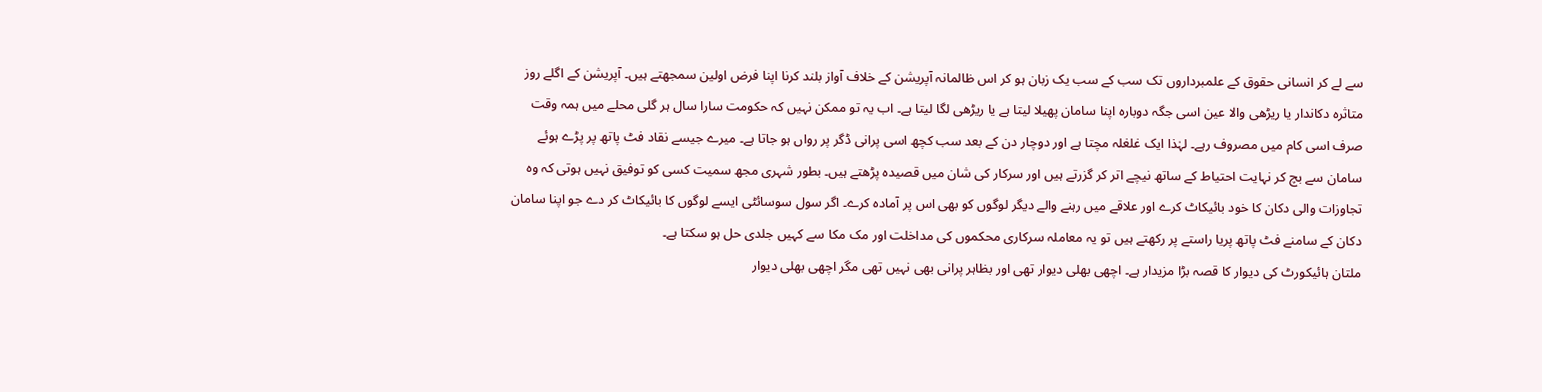سے لے کر انسانی حقوق کے علمبرداروں تک سب کے سب یک زبان ہو کر اس ظالمانہ آپریشن کے خلاف آواز بلند کرنا اپنا فرض اولین سمجھتے ہیں۔ آپریشن کے اگلے روز متاثرہ دکاندار یا ریڑھی والا عین اسی جگہ دوبارہ اپنا سامان پھیلا لیتا ہے یا ریڑھی لگا لیتا ہے۔ اب یہ تو ممکن نہیں کہ حکومت سارا سال ہر گلی محلے میں ہمہ وقت صرف اسی کام میں مصروف رہے۔ لہٰذا ایک غلغلہ مچتا ہے اور دوچار دن کے بعد سب کچھ اسی پرانی ڈگر پر رواں ہو جاتا ہے۔ میرے جیسے نقاد فٹ پاتھ پر پڑے ہوئے سامان سے بچ کر نہایت احتیاط کے ساتھ نیچے اتر کر گزرتے ہیں اور سرکار کی شان میں قصیدہ پڑھتے ہیں۔ بطور شہری مجھ سمیت کسی کو توفیق نہیں ہوتی کہ وہ تجاوزات والی دکان کا خود بائیکاٹ کرے اور علاقے میں رہنے والے دیگر لوگوں کو بھی اس پر آمادہ کرے۔ اگر سول سوسائٹی ایسے لوگوں کا بائیکاٹ کر دے جو اپنا سامان دکان کے سامنے فٹ پاتھ پریا راستے پر رکھتے ہیں تو یہ معاملہ سرکاری محکموں کی مداخلت اور مک مکا سے کہیں جلدی حل ہو سکتا ہے۔
ملتان ہائیکورٹ کی دیوار کا قصہ بڑا مزیدار ہے۔ اچھی بھلی دیوار تھی اور بظاہر پرانی بھی نہیں تھی مگر اچھی بھلی دیوار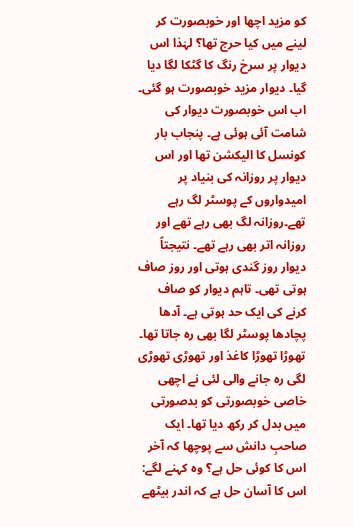کو مزید اچھا اور خوبصورت کر لینے میں کیا حرج تھا؟ لہٰذا اس دیوار پر سرخ رنگ کا گٹکا لگا دیا گیا۔ دیوار مزید خوبصورت ہو گئی۔ اب اس خوبصورت دیوار کی شامت آئی ہوئی ہے۔ پنجاب بار کونسل کا الیکشن تھا اور اس دیوار پر روزانہ کی بنیاد پر امیدواروں کے پوسٹر لگ رہے تھے۔روزانہ لگ بھی رہے تھے اور روزانہ اتر بھی رہے تھے۔ نتیجتاً دیوار روز گندی ہوتی اور روز صاف ہوتی تھی۔ تاہم دیوار کو صاف کرنے کی ایک حد ہوتی ہے۔ آدھا پچادھا پوسٹر لگا بھی رہ جاتا تھا۔ تھوڑا تھوڑا کاغذ اور تھوڑی تھوڑی لگی رہ جانے والی لئی نے اچھی خاصی خوبصورتی کو بدصورتی میں بدل کر رکھ دیا تھا۔ ایک صاحبِ دانش سے پوچھا کہ آخر اس کا کوئی حل ہے؟ وہ کہنے لگے: اس کا آسان حل ہے کہ اندر بیٹھے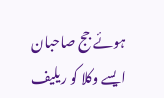ہوئے جج صاحبان ایسے وکلا کو ریلیف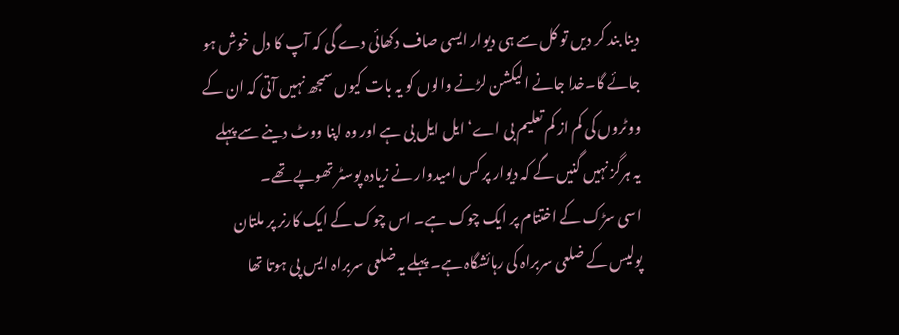دینا بند کر دیں تو کل سے ہی دیوار ایسی صاف دکھائی دے گی کہ آپ کا دل خوش ہو جائے گا۔خدا جانے الیکشن لڑنے والوں کو یہ بات کیوں سمجھ نہیں آتی کہ ان کے ووٹروں کی کم از کم تعلیم بی اے‘ ایل ایل بی ہے اور وہ اپنا ووٹ دینے سے پہلے یہ ہرگز نہیں گنیں گے کہ دیوار پر کس امیدوار نے زیادہ پوسٹر تھوپے تھے۔
اسی سڑک کے اختتام پر ایک چوک ہے۔ اس چوک کے ایک کارنر پر ملتان پولیس کے ضلعی سربراہ کی رہائشگاہ ہے۔ پہلے یہ ضلعی سربراہ ایس پی ہوتا تھا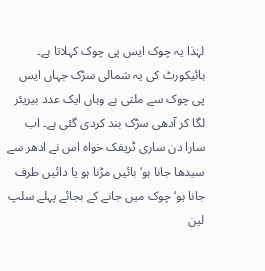لہٰذا یہ چوک ایس پی چوک کہلاتا ہے۔ ہائیکورٹ کی یہ شمالی سڑک جہاں ایس پی چوک سے ملتی ہے وہاں ایک عدد بیریئر لگا کر آدھی سڑک بند کردی گئی ہے۔ اب سارا دن ساری ٹریفک خواہ اس نے ادھر سے سیدھا جانا ہو‘ بائیں مڑنا ہو یا دائیں طرف جانا ہو‘ چوک میں جانے کے بجائے پہلے سلپ لین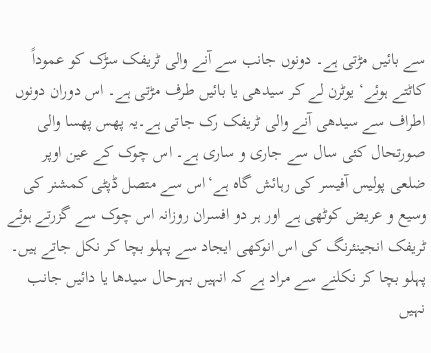سے بائیں مڑتی ہے۔ دونوں جانب سے آنے والی ٹریفک سڑک کو عموداً کاٹتے ہوئے‘ یوٹرن لے کر سیدھی یا بائیں طرف مڑتی ہے۔ اس دوران دونوں اطراف سے سیدھی آنے والی ٹریفک رک جاتی ہے۔یہ پھس پھسا والی صورتحال کئی سال سے جاری و ساری ہے۔ اس چوک کے عین اوپر ضلعی پولیس آفیسر کی رہائش گاہ ہے‘اس سے متصل ڈپٹی کمشنر کی وسیع و عریض کوٹھی ہے اور ہر دو افسران روزانہ اس چوک سے گزرتے ہوئے ٹریفک انجینئرنگ کی اس انوکھی ایجاد سے پہلو بچا کر نکل جاتے ہیں۔ پہلو بچا کر نکلنے سے مراد ہے کہ انہیں بہرحال سیدھا یا دائیں جانب نہیں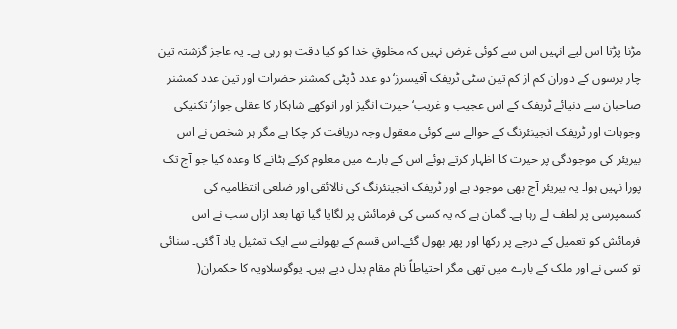مڑنا پڑتا اس لیے انہیں اس سے کوئی غرض نہیں کہ مخلوقِ خدا کو کیا دقت ہو رہی ہے۔ یہ عاجز گزشتہ تین چار برسوں کے دوران کم از کم تین سٹی ٹریفک آفیسرز‘دو عدد ڈپٹی کمشنر حضرات اور تین عدد کمشنر صاحبان سے دنیائے ٹریفک کے اس عجیب و غریب‘ حیرت انگیز اور انوکھے شاہکار کا عقلی جواز‘ تکنیکی وجوہات اور ٹریفک انجینئرنگ کے حوالے سے کوئی معقول وجہ دریافت کر چکا ہے مگر ہر شخص نے اس بیریئر کی موجودگی پر حیرت کا اظہار کرتے ہوئے اس کے بارے میں معلوم کرکے ہٹانے کا وعدہ کیا جو آج تک پورا نہیں ہوا۔ یہ بیریئر آج بھی موجود ہے اور ٹریفک انجینئرنگ کی نالائقی اور ضلعی انتظامیہ کی کسمپرسی پر لطف لے رہا ہے۔ گمان ہے کہ یہ کسی کی فرمائش پر لگایا گیا تھا بعد ازاں سب نے اس فرمائش کو تعمیل کے درجے پر رکھا اور پھر بھول گئے۔اس قسم کے بھولنے سے ایک تمثیل یاد آ گئی۔ سنائی تو کسی نے اور ملک کے بارے میں تھی مگر احتیاطاً نام مقام بدل دیے ہیں۔ یوگوسلاویہ کا حکمران(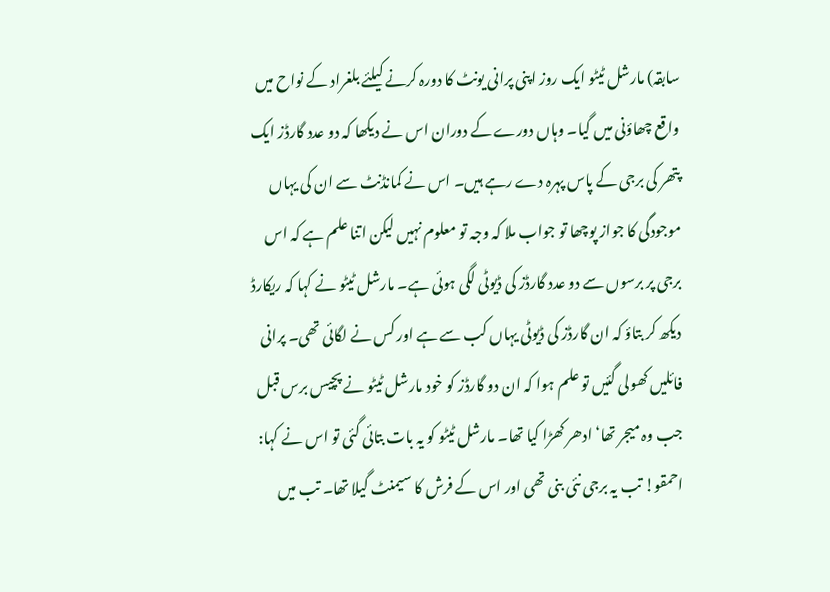سابقہ) مارشل ٹیٹو ایک روز اپنی پرانی یونٹ کا دورہ کرنے کیلئے بلغراد کے نواح میں واقع چھاؤنی میں گیا۔ وہاں دورے کے دوران اس نے دیکھا کہ دو عدد گارڈز ایک پتھر کی برجی کے پاس پہرہ دے رہے ہیں۔ اس نے کمانڈنٹ سے ان کی یہاں موجودگی کا جواز پوچھا تو جواب ملا کہ وجہ تو معلوم نہیں لیکن اتنا علم ہے کہ اس برجی پر برسوں سے دو عدد گارڈز کی ڈیوٹی لگی ہوئی ہے۔ مارشل ٹیٹو نے کہا کہ ریکارڈ دیکھ کر بتاؤ کہ ان گارڈز کی ڈیوٹی یہاں کب سے ہے اور کس نے لگائی تھی۔ پرانی فائلیں کھولی گئیں تو علم ہوا کہ ان دو گارڈز کو خود مارشل ٹیٹو نے پچیس برس قبل جب وہ میجر تھا‘ ادھر کھڑا کیا تھا۔ مارشل ٹیٹو کو یہ بات بتائی گئی تو اس نے کہا: احمقو! تب یہ برجی نئی بنی تھی اور اس کے فرش کا سیمنٹ گیلا تھا۔ تب میں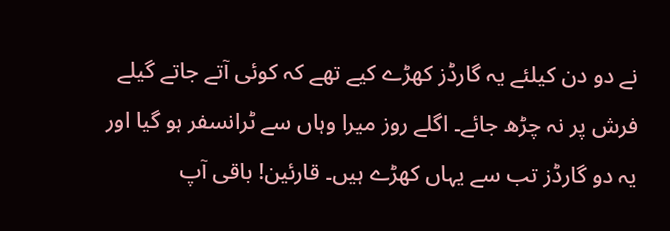نے دو دن کیلئے یہ گارڈز کھڑے کیے تھے کہ کوئی آتے جاتے گیلے فرش پر نہ چڑھ جائے۔ اگلے روز میرا وہاں سے ٹرانسفر ہو گیا اور یہ دو گارڈز تب سے یہاں کھڑے ہیں۔ قارئین! باقی آپ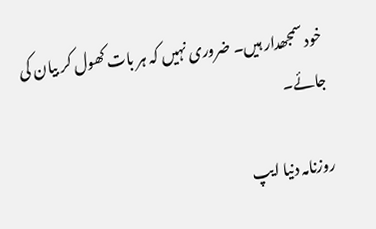خود سمجھدار ہیں۔ ضروری نہیں کہ ہر بات کھول کر بیان کی جائے۔

روزنامہ دنیا ایپ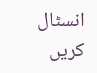انسٹال کریں